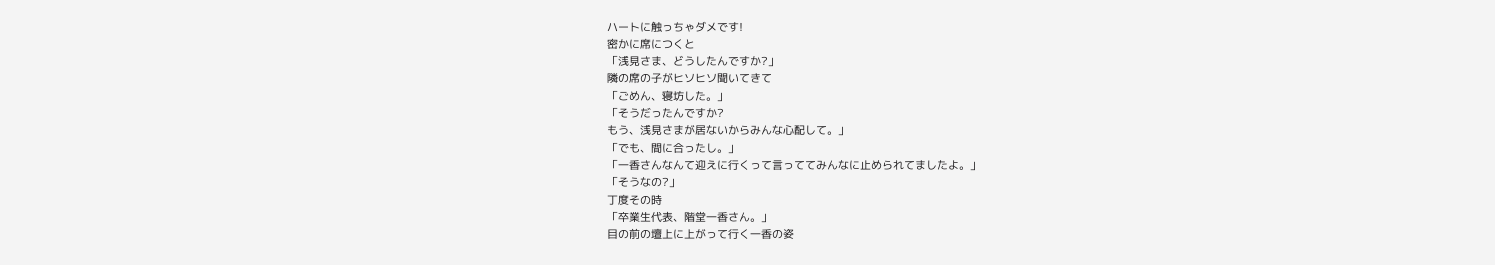ハートに触っちゃダメです!
密かに席につくと
「浅見さま、どうしたんですか?」
隣の席の子がヒソヒソ聞いてきて
「ごめん、寝坊した。」
「そうだったんですか?
もう、浅見さまが居ないからみんな心配して。」
「でも、間に合ったし。」
「一香さんなんて迎えに行くって言っててみんなに止められてましたよ。」
「そうなの?」
丁度その時
「卒業生代表、階堂一香さん。」
目の前の壇上に上がって行く一香の姿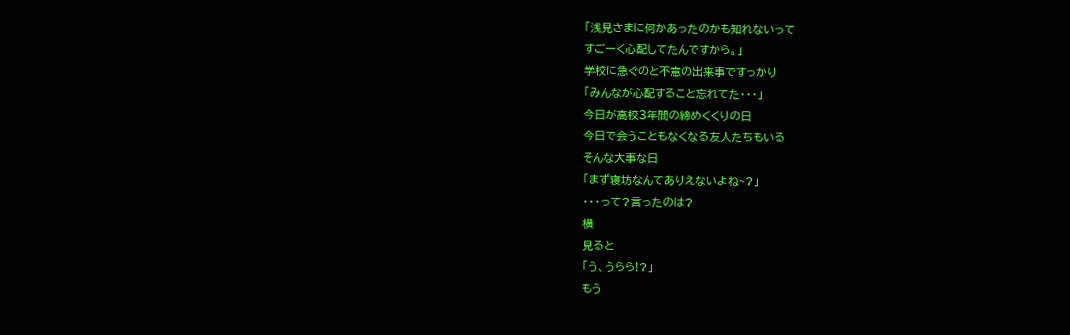「浅見さまに何かあったのかも知れないって
すごーく心配してたんですから。」
学校に急ぐのと不意の出来事ですっかり
「みんなが心配すること忘れてた・・・」
今日が高校3年間の締めくくりの日
今日で会うこともなくなる友人たちもいる
そんな大事な日
「まず寝坊なんてありえないよね~?」
・・・って?言ったのは?
横
見ると
「う、うらら!?」
もう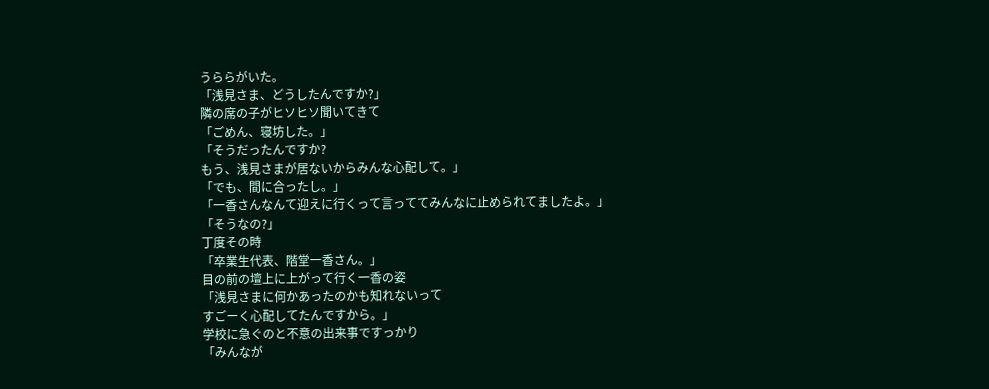うららがいた。
「浅見さま、どうしたんですか?」
隣の席の子がヒソヒソ聞いてきて
「ごめん、寝坊した。」
「そうだったんですか?
もう、浅見さまが居ないからみんな心配して。」
「でも、間に合ったし。」
「一香さんなんて迎えに行くって言っててみんなに止められてましたよ。」
「そうなの?」
丁度その時
「卒業生代表、階堂一香さん。」
目の前の壇上に上がって行く一香の姿
「浅見さまに何かあったのかも知れないって
すごーく心配してたんですから。」
学校に急ぐのと不意の出来事ですっかり
「みんなが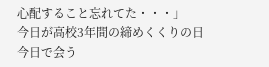心配すること忘れてた・・・」
今日が高校3年間の締めくくりの日
今日で会う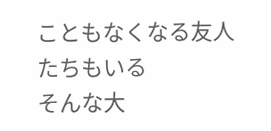こともなくなる友人たちもいる
そんな大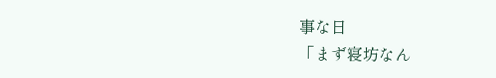事な日
「まず寝坊なん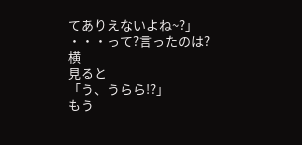てありえないよね~?」
・・・って?言ったのは?
横
見ると
「う、うらら!?」
もう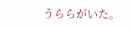うららがいた。